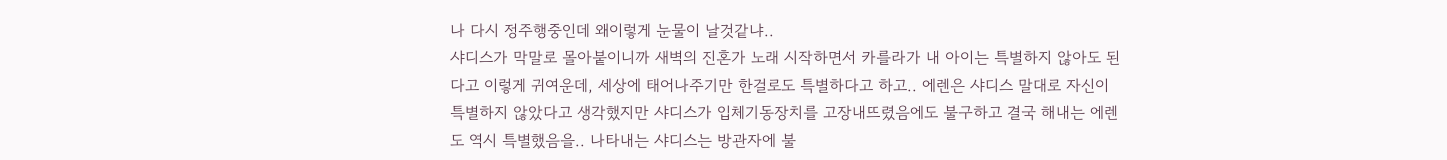나 다시 정주행중인데 왜이렇게 눈물이 날것같냐..
샤디스가 막말로 몰아붙이니까 새벽의 진혼가 노래 시작하면서 카를라가 내 아이는 특별하지 않아도 된다고 이렇게 귀여운데, 세상에 태어나주기만 한걸로도 특별하다고 하고.. 에렌은 샤디스 말대로 자신이 특별하지 않았다고 생각했지만 샤디스가 입체기동장치를 고장내뜨렸음에도 불구하고 결국 해내는 에렌도 역시 특별했음을.. 나타내는 샤디스는 방관자에 불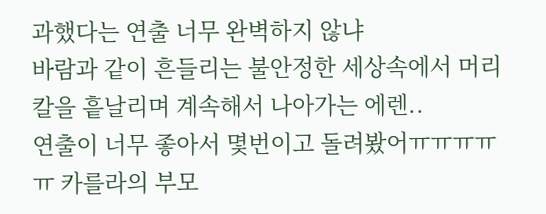과했다는 연출 너무 완벽하지 않냐
바람과 같이 흔들리는 불안정한 세상속에서 머리칼을 흩날리며 계속해서 나아가는 에렌..
연출이 너무 좋아서 몇번이고 돌려봤어ㅠㅠㅠㅠㅠ 카를라의 부모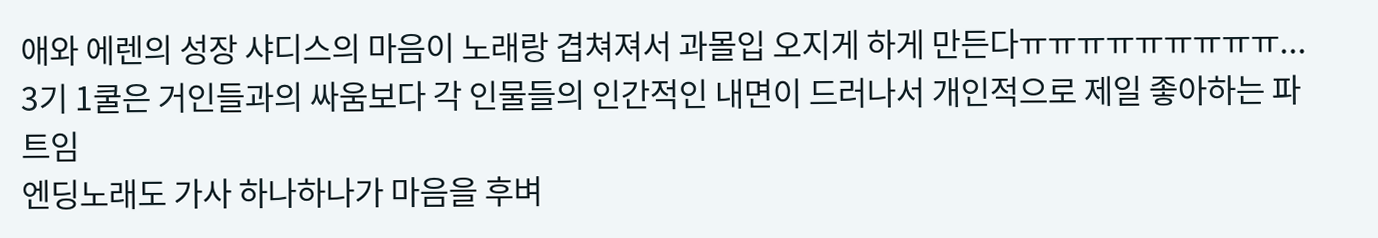애와 에렌의 성장 샤디스의 마음이 노래랑 겹쳐져서 과몰입 오지게 하게 만든다ㅠㅠㅠㅠㅠㅠㅠㅠㅠ... 3기 1쿨은 거인들과의 싸움보다 각 인물들의 인간적인 내면이 드러나서 개인적으로 제일 좋아하는 파트임
엔딩노래도 가사 하나하나가 마음을 후벼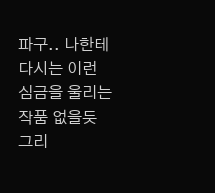파구.. 나한테 다시는 이런 심금을 울리는 작품 없을듯
그리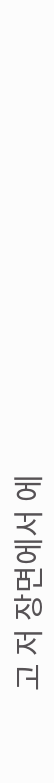고 저 장면에서 에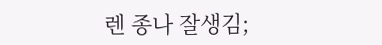렌 종나 잘생김;